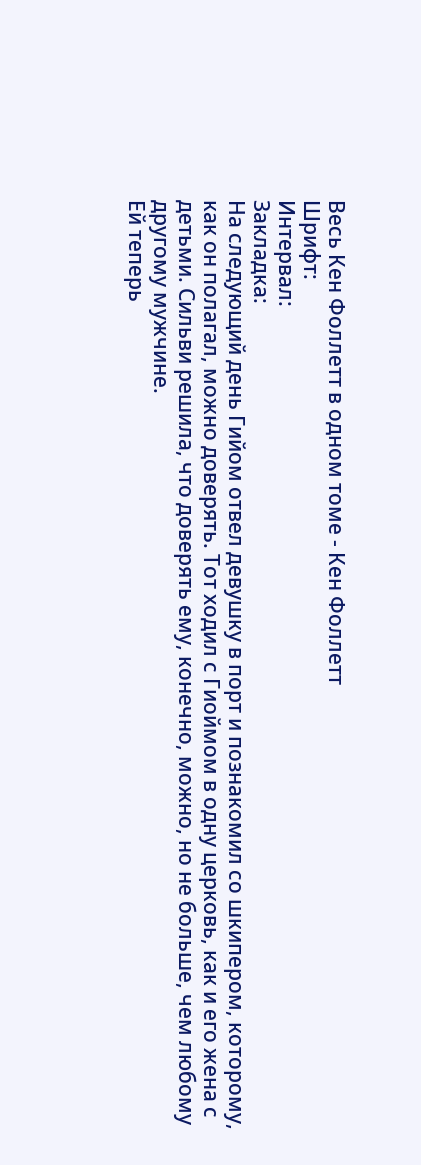Весь Кен Фоллетт в одном томе - Кен Фоллетт
Шрифт:
Интервал:
Закладка:
На следующий день Гийом отвел девушку в порт и познакомил со шкипером, которому, как он полагал, можно доверять. Тот ходил с Гиоймом в одну церковь, как и его жена с детьми. Сильви решила, что доверять ему, конечно, можно, но не больше, чем любому другому мужчине.
Ей теперь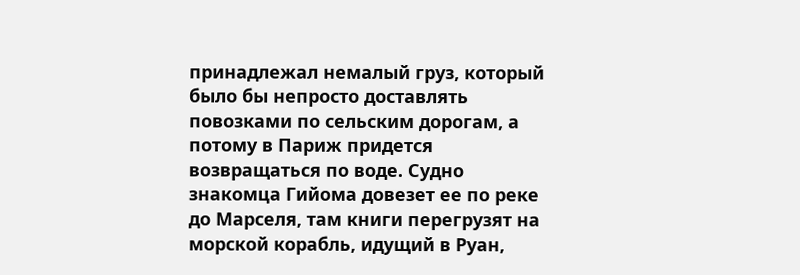принадлежал немалый груз, который было бы непросто доставлять повозками по сельским дорогам, а потому в Париж придется возвращаться по воде. Судно знакомца Гийома довезет ее по реке до Марселя, там книги перегрузят на морской корабль, идущий в Руан,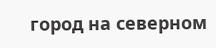город на северном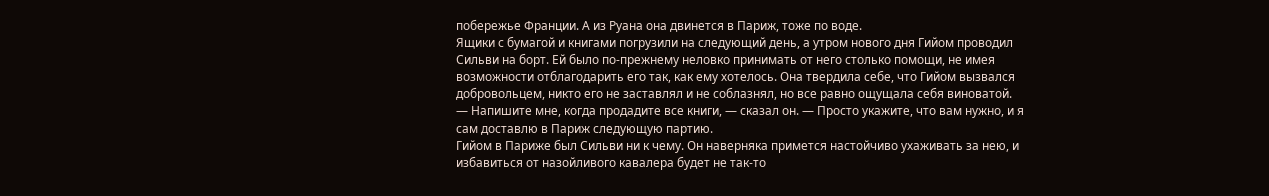побережье Франции. А из Руана она двинется в Париж, тоже по воде.
Ящики с бумагой и книгами погрузили на следующий день, а утром нового дня Гийом проводил Сильви на борт. Ей было по-прежнему неловко принимать от него столько помощи, не имея возможности отблагодарить его так, как ему хотелось. Она твердила себе, что Гийом вызвался добровольцем, никто его не заставлял и не соблазнял, но все равно ощущала себя виноватой.
— Напишите мне, когда продадите все книги, — сказал он. — Просто укажите, что вам нужно, и я сам доставлю в Париж следующую партию.
Гийом в Париже был Сильви ни к чему. Он наверняка примется настойчиво ухаживать за нею, и избавиться от назойливого кавалера будет не так-то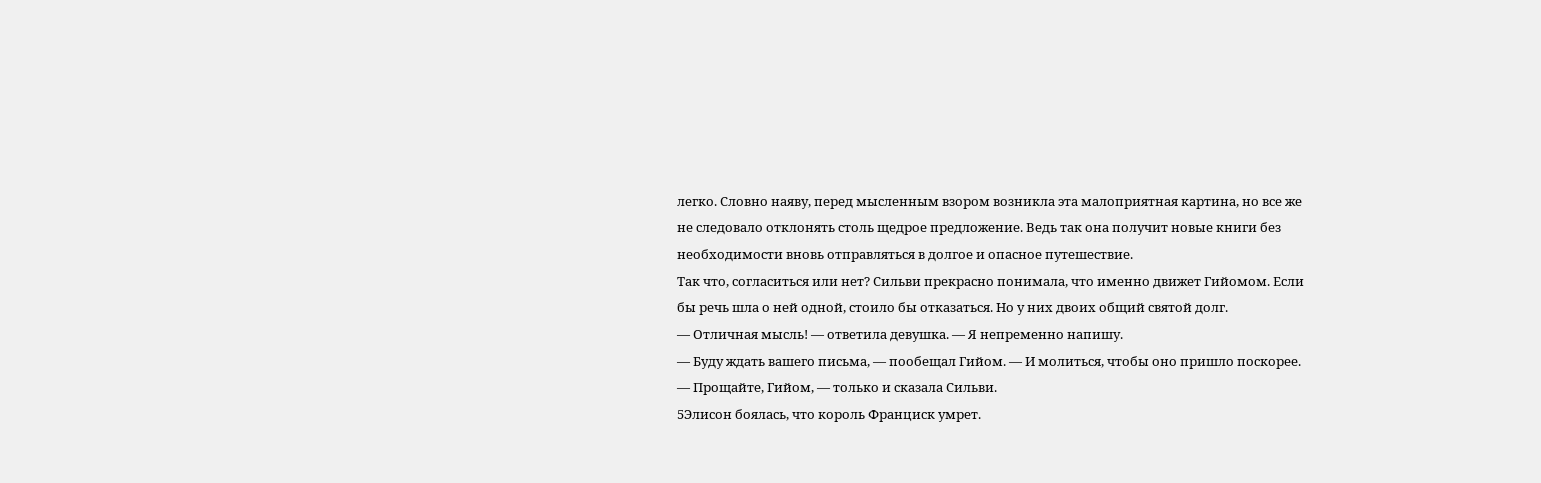легко. Словно наяву, перед мысленным взором возникла эта малоприятная картина, но все же не следовало отклонять столь щедрое предложение. Ведь так она получит новые книги без необходимости вновь отправляться в долгое и опасное путешествие.
Так что, согласиться или нет? Сильви прекрасно понимала, что именно движет Гийомом. Если бы речь шла о ней одной, стоило бы отказаться. Но у них двоих общий святой долг.
— Отличная мысль! — ответила девушка. — Я непременно напишу.
— Буду ждать вашего письма, — пообещал Гийом. — И молиться, чтобы оно пришло поскорее.
— Прощайте, Гийом, — только и сказала Сильви.
5Элисон боялась, что король Франциск умрет.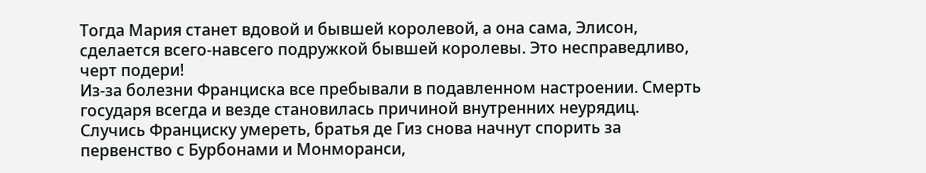Тогда Мария станет вдовой и бывшей королевой, а она сама, Элисон, сделается всего-навсего подружкой бывшей королевы. Это несправедливо, черт подери!
Из-за болезни Франциска все пребывали в подавленном настроении. Смерть государя всегда и везде становилась причиной внутренних неурядиц. Случись Франциску умереть, братья де Гиз снова начнут спорить за первенство с Бурбонами и Монморанси,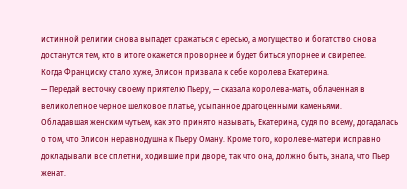истинной религии снова выпадет сражаться с ересью, а могущество и богатство снова достанутся тем, кто в итоге окажется проворнее и будет биться упорнее и свирепее.
Когда Франциску стало хуже, Элисон призвала к себе королева Екатерина.
— Передай весточку своему приятелю Пьеру, — сказала королева-мать, облаченная в великолепное черное шелковое платье, усыпанное драгоценными каменьями.
Обладавшая женским чутьем, как это принято называть, Екатерина, судя по всему, догадалась о том, что Элисон неравнодушна к Пьеру Оману. Кроме того, королеве-матери исправно докладывали все сплетни, ходившие при дворе, так что она, должно быть, знала, что Пьер женат.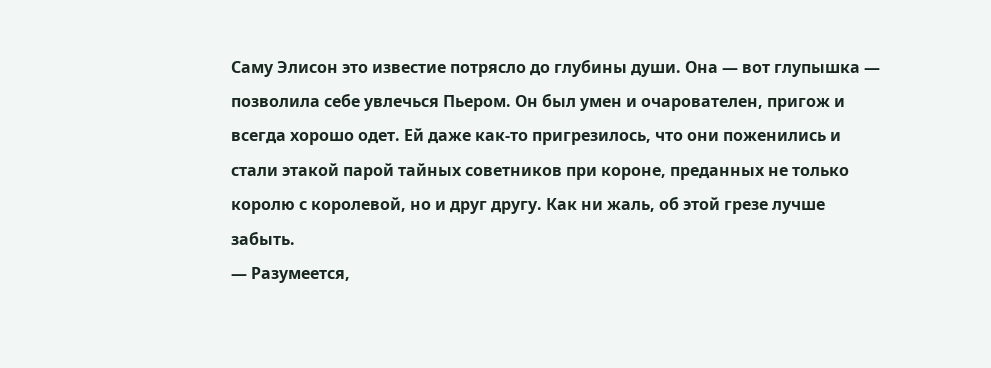Саму Элисон это известие потрясло до глубины души. Она — вот глупышка — позволила себе увлечься Пьером. Он был умен и очарователен, пригож и всегда хорошо одет. Ей даже как-то пригрезилось, что они поженились и стали этакой парой тайных советников при короне, преданных не только королю с королевой, но и друг другу. Как ни жаль, об этой грезе лучше забыть.
— Разумеется,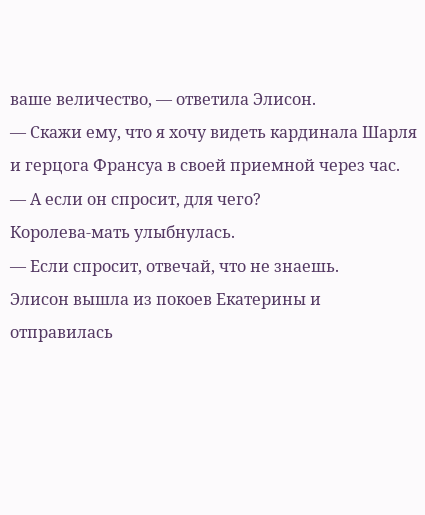ваше величество, — ответила Элисон.
— Скажи ему, что я хочу видеть кардинала Шарля и герцога Франсуа в своей приемной через час.
— А если он спросит, для чего?
Королева-мать улыбнулась.
— Если спросит, отвечай, что не знаешь.
Элисон вышла из покоев Екатерины и отправилась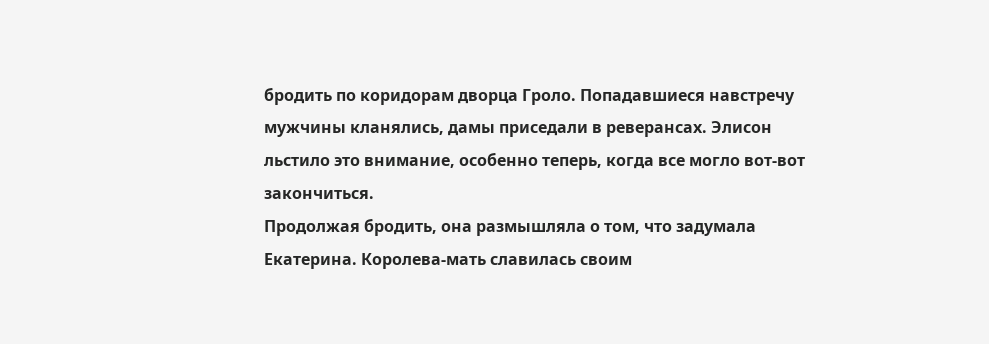бродить по коридорам дворца Гроло. Попадавшиеся навстречу мужчины кланялись, дамы приседали в реверансах. Элисон льстило это внимание, особенно теперь, когда все могло вот-вот закончиться.
Продолжая бродить, она размышляла о том, что задумала Екатерина. Королева-мать славилась своим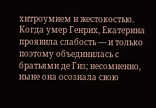хитроумием и жестокостью. Когда умер Генрих, Екатерина проявила слабость — и только поэтому объединилась с братьями де Гиз; несомненно, ныне она осознала свою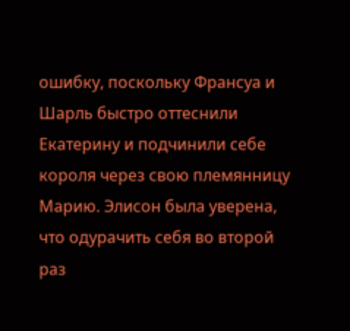ошибку, поскольку Франсуа и Шарль быстро оттеснили Екатерину и подчинили себе короля через свою племянницу Марию. Элисон была уверена, что одурачить себя во второй раз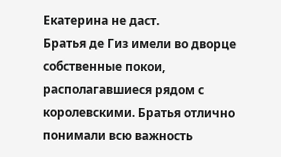Екатерина не даст.
Братья де Гиз имели во дворце собственные покои, располагавшиеся рядом с королевскими. Братья отлично понимали всю важность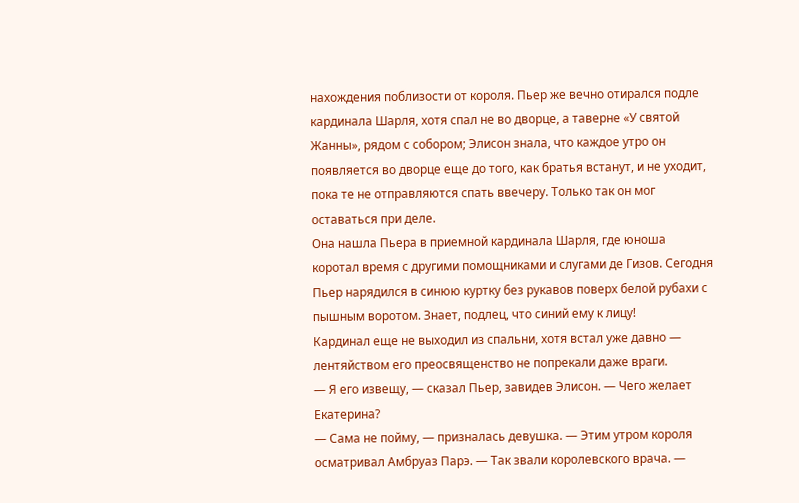нахождения поблизости от короля. Пьер же вечно отирался подле кардинала Шарля, хотя спал не во дворце, а таверне «У святой Жанны», рядом с собором; Элисон знала, что каждое утро он появляется во дворце еще до того, как братья встанут, и не уходит, пока те не отправляются спать ввечеру. Только так он мог оставаться при деле.
Она нашла Пьера в приемной кардинала Шарля, где юноша коротал время с другими помощниками и слугами де Гизов. Сегодня Пьер нарядился в синюю куртку без рукавов поверх белой рубахи с пышным воротом. Знает, подлец, что синий ему к лицу!
Кардинал еще не выходил из спальни, хотя встал уже давно — лентяйством его преосвященство не попрекали даже враги.
— Я его извещу, — сказал Пьер, завидев Элисон. — Чего желает Екатерина?
— Сама не пойму, — призналась девушка. — Этим утром короля осматривал Амбруаз Парэ. — Так звали королевского врача. —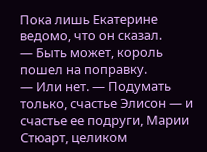Пока лишь Екатерине ведомо, что он сказал.
— Быть может, король пошел на поправку.
— Или нет. — Подумать только, счастье Элисон — и счастье ее подруги, Марии Стюарт, целиком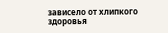зависело от хлипкого здоровья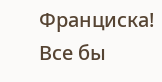Франциска! Все бы